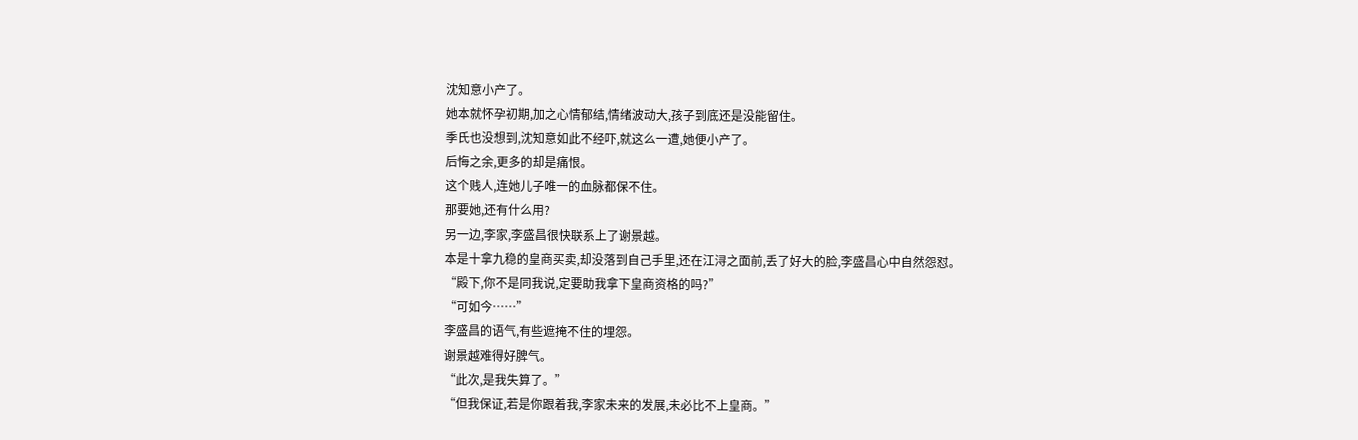沈知意小产了。
她本就怀孕初期,加之心情郁结,情绪波动大,孩子到底还是没能留住。
季氏也没想到,沈知意如此不经吓,就这么一遭,她便小产了。
后悔之余,更多的却是痛恨。
这个贱人,连她儿子唯一的血脉都保不住。
那要她,还有什么用?
另一边,李家,李盛昌很快联系上了谢景越。
本是十拿九稳的皇商买卖,却没落到自己手里,还在江浔之面前,丢了好大的脸,李盛昌心中自然怨怼。
“殿下,你不是同我说,定要助我拿下皇商资格的吗?”
“可如今……”
李盛昌的语气,有些遮掩不住的埋怨。
谢景越难得好脾气。
“此次,是我失算了。”
“但我保证,若是你跟着我,李家未来的发展,未必比不上皇商。”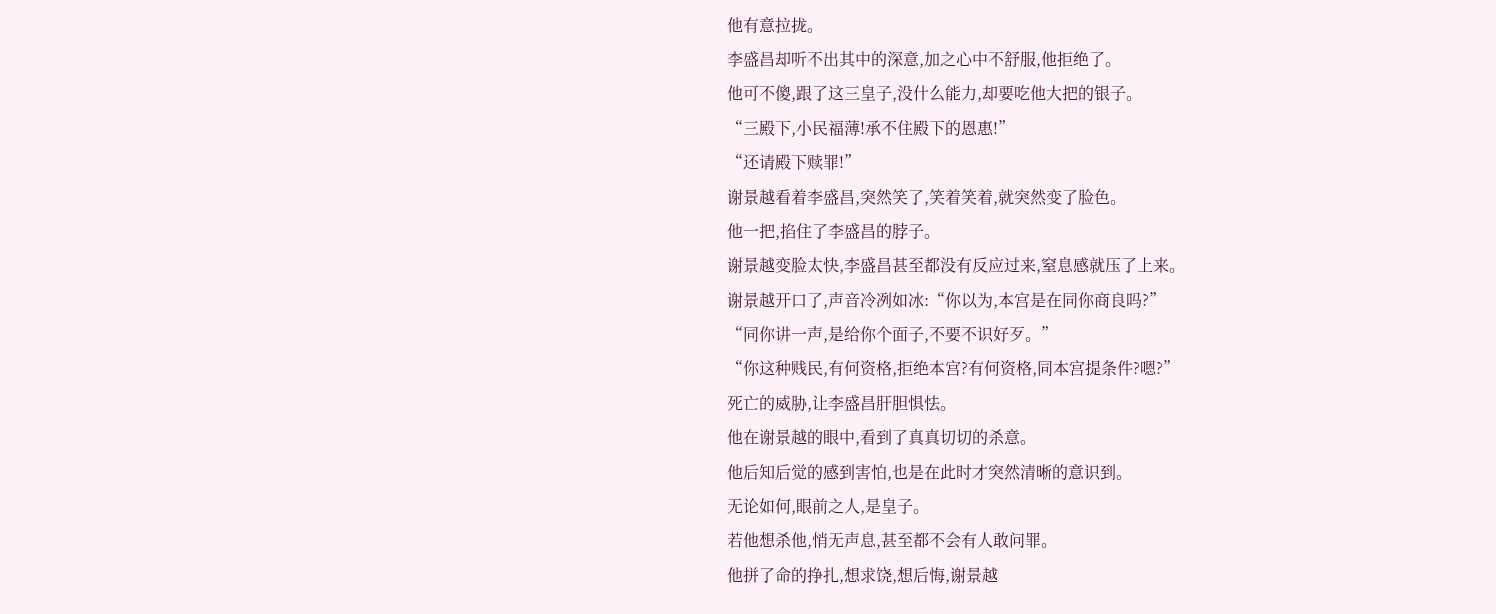他有意拉拢。
李盛昌却听不出其中的深意,加之心中不舒服,他拒绝了。
他可不傻,跟了这三皇子,没什么能力,却要吃他大把的银子。
“三殿下,小民福薄!承不住殿下的恩惠!”
“还请殿下赎罪!”
谢景越看着李盛昌,突然笑了,笑着笑着,就突然变了脸色。
他一把,掐住了李盛昌的脖子。
谢景越变脸太快,李盛昌甚至都没有反应过来,窒息感就压了上来。
谢景越开口了,声音冷冽如冰:“你以为,本宫是在同你商良吗?”
“同你讲一声,是给你个面子,不要不识好歹。”
“你这种贱民,有何资格,拒绝本宫?有何资格,同本宫提条件?嗯?”
死亡的威胁,让李盛昌肝胆惧怯。
他在谢景越的眼中,看到了真真切切的杀意。
他后知后觉的感到害怕,也是在此时才突然清晰的意识到。
无论如何,眼前之人,是皇子。
若他想杀他,悄无声息,甚至都不会有人敢问罪。
他拼了命的挣扎,想求饶,想后悔,谢景越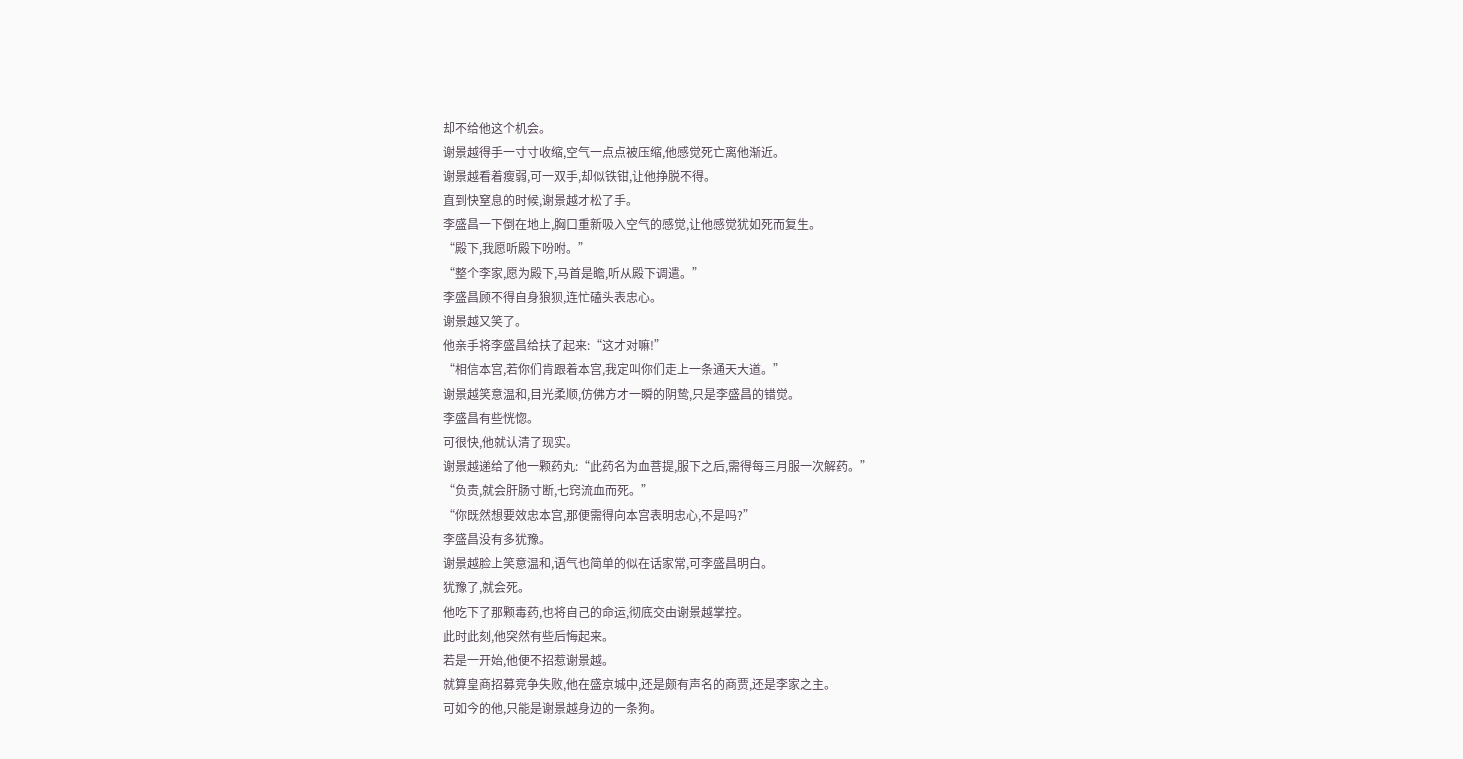却不给他这个机会。
谢景越得手一寸寸收缩,空气一点点被压缩,他感觉死亡离他渐近。
谢景越看着瘦弱,可一双手,却似铁钳,让他挣脱不得。
直到快窒息的时候,谢景越才松了手。
李盛昌一下倒在地上,胸口重新吸入空气的感觉,让他感觉犹如死而复生。
“殿下,我愿听殿下吩咐。”
“整个李家,愿为殿下,马首是瞻,听从殿下调遣。”
李盛昌顾不得自身狼狈,连忙磕头表忠心。
谢景越又笑了。
他亲手将李盛昌给扶了起来:“这才对嘛!”
“相信本宫,若你们肯跟着本宫,我定叫你们走上一条通天大道。”
谢景越笑意温和,目光柔顺,仿佛方才一瞬的阴鸷,只是李盛昌的错觉。
李盛昌有些恍惚。
可很快,他就认清了现实。
谢景越递给了他一颗药丸:“此药名为血菩提,服下之后,需得每三月服一次解药。”
“负责,就会肝肠寸断,七窍流血而死。”
“你既然想要效忠本宫,那便需得向本宫表明忠心,不是吗?”
李盛昌没有多犹豫。
谢景越脸上笑意温和,语气也简单的似在话家常,可李盛昌明白。
犹豫了,就会死。
他吃下了那颗毒药,也将自己的命运,彻底交由谢景越掌控。
此时此刻,他突然有些后悔起来。
若是一开始,他便不招惹谢景越。
就算皇商招募竞争失败,他在盛京城中,还是颇有声名的商贾,还是李家之主。
可如今的他,只能是谢景越身边的一条狗。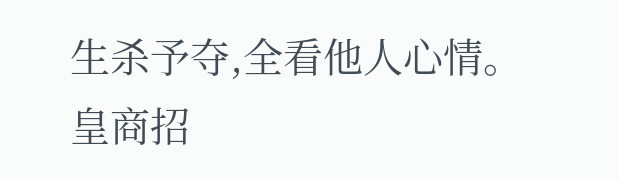生杀予夺,全看他人心情。
皇商招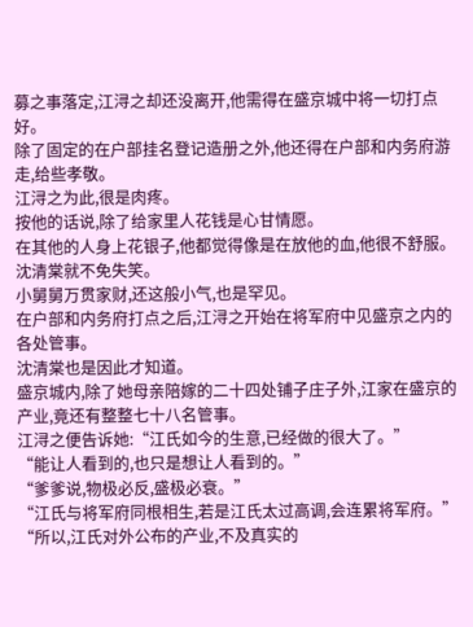募之事落定,江浔之却还没离开,他需得在盛京城中将一切打点好。
除了固定的在户部挂名登记造册之外,他还得在户部和内务府游走,给些孝敬。
江浔之为此,很是肉疼。
按他的话说,除了给家里人花钱是心甘情愿。
在其他的人身上花银子,他都觉得像是在放他的血,他很不舒服。
沈清棠就不免失笑。
小舅舅万贯家财,还这般小气,也是罕见。
在户部和内务府打点之后,江浔之开始在将军府中见盛京之内的各处管事。
沈清棠也是因此才知道。
盛京城内,除了她母亲陪嫁的二十四处铺子庄子外,江家在盛京的产业,竟还有整整七十八名管事。
江浔之便告诉她:“江氏如今的生意,已经做的很大了。”
“能让人看到的,也只是想让人看到的。”
“爹爹说,物极必反,盛极必衰。”
“江氏与将军府同根相生,若是江氏太过高调,会连累将军府。”
“所以,江氏对外公布的产业,不及真实的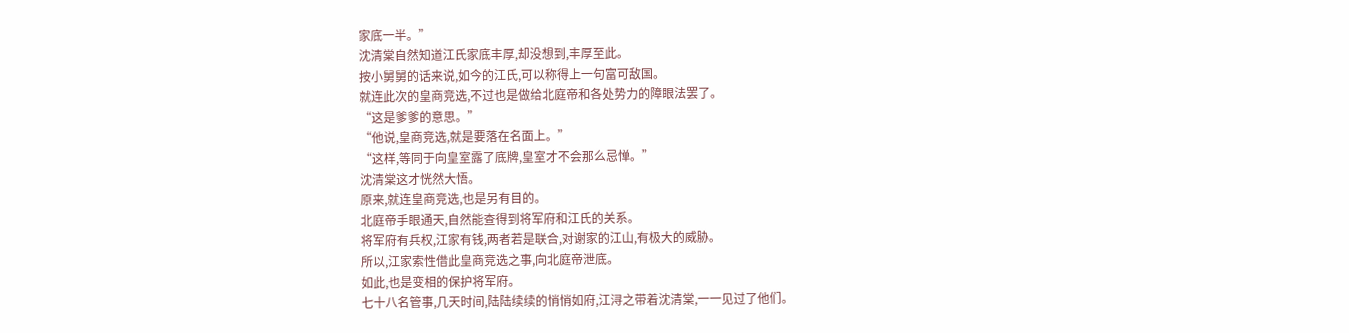家底一半。”
沈清棠自然知道江氏家底丰厚,却没想到,丰厚至此。
按小舅舅的话来说,如今的江氏,可以称得上一句富可敌国。
就连此次的皇商竞选,不过也是做给北庭帝和各处势力的障眼法罢了。
“这是爹爹的意思。”
“他说,皇商竞选,就是要落在名面上。”
“这样,等同于向皇室露了底牌,皇室才不会那么忌惮。”
沈清棠这才恍然大悟。
原来,就连皇商竞选,也是另有目的。
北庭帝手眼通天,自然能查得到将军府和江氏的关系。
将军府有兵权,江家有钱,两者若是联合,对谢家的江山,有极大的威胁。
所以,江家索性借此皇商竞选之事,向北庭帝泄底。
如此,也是变相的保护将军府。
七十八名管事,几天时间,陆陆续续的悄悄如府,江浔之带着沈清棠,一一见过了他们。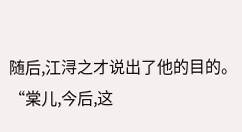随后,江浔之才说出了他的目的。
“棠儿,今后,这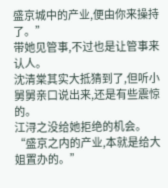盛京城中的产业,便由你来操持了。”
带她见管事,不过也是让管事来认人。
沈清棠其实大抵猜到了,但听小舅舅亲口说出来,还是有些震惊的。
江浔之没给她拒绝的机会。
“盛京之内的产业,本就是给大姐置办的。”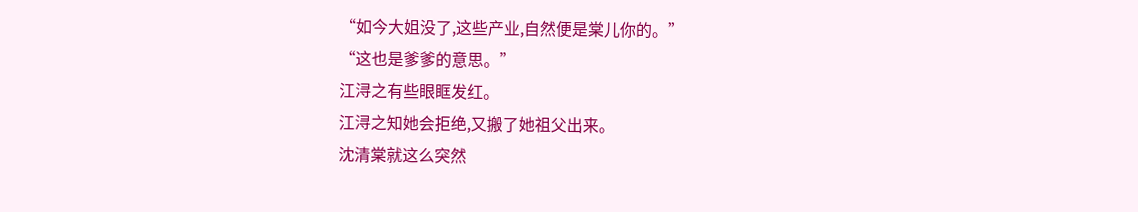“如今大姐没了,这些产业,自然便是棠儿你的。”
“这也是爹爹的意思。”
江浔之有些眼眶发红。
江浔之知她会拒绝,又搬了她祖父出来。
沈清棠就这么突然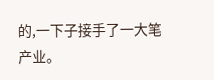的,一下子接手了一大笔产业。